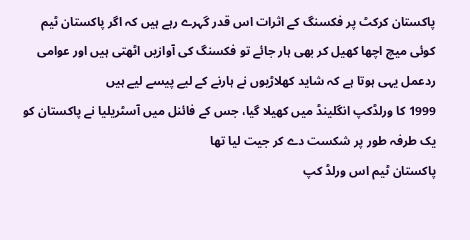پاکستان کرکٹ پر فکسنگ کے اثرات اس قدر گہرے رہے ہیں کہ اگر پاکستان ٹیم کوئی میچ اچھا کھیل کر بھی ہار جائے تو فکسنگ کی آوازیں اٹھتی ہیں اور عوامی ردعمل یہی ہوتا ہے کہ شاید کھلاڑیوں نے ہارنے کے لیے پیسے لیے ہیں
1999 کا ورلڈکپ انگلینڈ میں کھیلا گیا، جس کے فائنل میں آسٹریلیا نے پاکستان کو یک طرفہ طور پر شکست دے کر جیت لیا تھا
پاکستان ٹیم اس ورلڈ کپ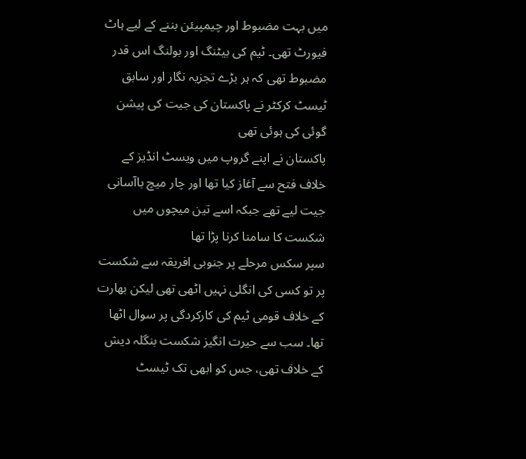میں بہت مضبوط اور چیمپیئن بننے کے لیے ہاٹ فیورٹ تھی۔ ٹیم کی بیٹنگ اور بولنگ اس قدر مضبوط تھی کہ ہر بڑے تجزیہ نگار اور سابق ٹیسٹ کرکٹر نے پاکستان کی جیت کی پیشن گوئی کی ہوئی تھی
پاکستان نے اپنے گروپ میں ویسٹ انڈیز کے خلاف فتح سے آغاز کیا تھا اور چار میچ باآسانی جیت لیے تھے جبکہ اسے تین میچوں میں شکست کا سامنا کرنا پڑا تھا
سپر سکس مرحلے پر جنوبی افریقہ سے شکست پر تو کسی کی انگلی نہیں اٹھی تھی لیکن بھارت کے خلاف قومی ٹیم کی کارکردگی پر سوال اٹھا تھا۔ سب سے حیرت انگیز شکست بنگلہ دیش کے خلاف تھی، جس کو ابھی تک ٹیسٹ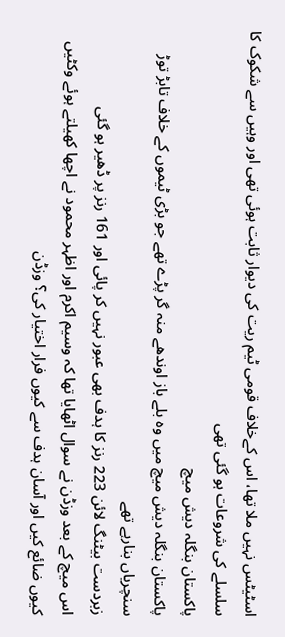اسٹیٹس نہیں ملا تھا، اس کےخلاف قومی ٹیم ریت کی دیوار ثابت ہوئی تھی اور وہیں سے شکوک کا سلسلے کی شروعات ہو گئی تھی
پاکستان بنگلہ دیش میچ
پاکستان بنگلہ دیش میچ میں وہ بلے باز اوندھے منہ گر پڑے تھے جو بڑی ٹیموں کے خلاف تابڑ توڑ سنچریاں بنارہے تھے
زبردست بیٹنگ لائن 223 رنز کا ہدف بھی عبور نہیں کر پائی اور 161 رنز پر ڈھیر ہو گئی
اس میچ کے بعد وزڈن نے سوال اٹھایا تھا کہ وسیم اکرم اور اظہر محمود نے اچھا کھیلتے ہوئے وکٹیں کیوں ضائع کیں اور آسان ہدف سے کیوں فرار اختیار کی؟ وزڈن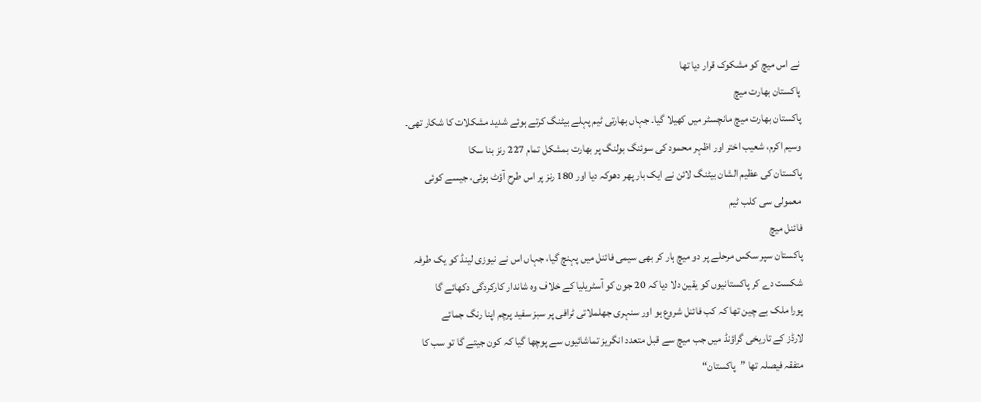نے اس میچ کو مشکوک قرار دیا تھا
پاکستان بھارت میچ
پاکستان بھارت میچ مانچسٹر میں کھیلا گیا۔ جہاں بھارتی ٹیم پہلے بیٹنگ کرتے ہوئے شدید مشکلات کا شکار تھی۔ وسیم اکرم، شعیب اختر اور اظہر محمود کی سوئنگ بولنگ پر بھارت بمشکل تمام 227 رنز بنا سکا
پاکستان کی عظیم الشان بیٹنگ لائن نے ایک بار پھر دھوکہ دیا اور 180 رنز پر اس طرح آؤٹ ہوئی، جیسے کوئی معمولی سی کلب ٹیم
فائنل میچ
پاکستان سپر سکس مرحلے پر دو میچ ہار کر بھی سیمی فائنل میں پہنچ گیا، جہاں اس نے نیوزی لینڈ کو یک طرفہ شکست دے کر پاکستانیوں کو یقین دلا دیا کہ 20 جون کو آسٹریلیا کے خلاف وہ شاندار کارکردگی دکھائے گا
پورا ملک بے چین تھا کہ کب فائنل شروع ہو اور سنہری جھلملاتی ٹرافی پر سبز سفید پرچم اپنا رنگ جمائے
لارڈز کے تاریخی گراؤنڈ میں جب میچ سے قبل متعدد انگریز تماشائیوں سے پوچھا گیا کہ کون جیتے گا تو سب کا متفقہ فیصلہ تھا ”پاکستان“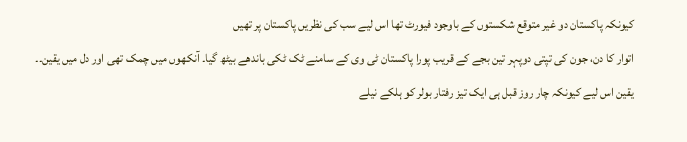کیونکہ پاکستان دو غیر متوقع شکستوں کے باوجود فیورٹ تھا اس لیے سب کی نظریں پاکستان پر تھیں
اتوار کا دن، جون کی تپتی دوپہر تین بجے کے قریب پورا پاکستان ٹی وی کے سامنے ٹک ٹکی باندھے بیٹھ گیا۔ آنکھوں میں چمک تھی اور دل میں یقین۔۔
یقین اس لیے کیونکہ چار روز قبل ہی ایک تیز رفتار بولر کو ہلکے نیلے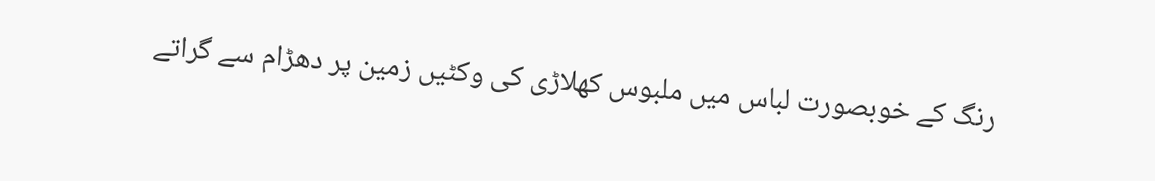رنگ کے خوبصورت لباس میں ملبوس کھلاڑی کی وکٹیں زمین پر دھڑام سے گراتے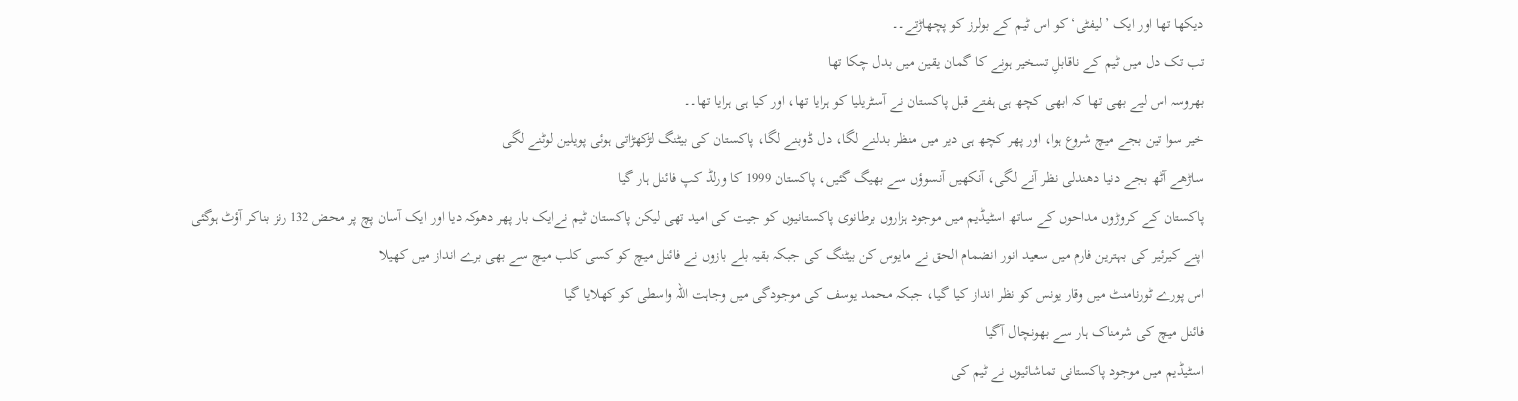دیکھا تھا اور ایک ’لیفٹی‘ کو اس ٹیم کے بولرز کو پچھاڑتے۔۔
تب تک دل میں ٹیم کے ناقابلِ تسخیر ہونے کا گمان یقین میں بدل چکا تھا
بھروسہ اس لیے بھی تھا کہ ابھی کچھ ہی ہفتے قبل پاکستان نے آسٹریلیا کو ہرایا تھا، اور کیا ہی ہرایا تھا۔۔
خیر سوا تین بجے میچ شروع ہوا، اور پھر کچھ ہی دیر میں منظر بدلنے لگا، دل ڈوبنے لگا، پاکستان کی بیٹنگ لڑکھڑاتی ہوئی پویلین لوٹنے لگی
ساڑھے آٹھ بجے دنیا دھندلی نظر آنے لگی، آنکھیں آنسوؤں سے بھیگ گئیں، پاکستان 1999 کا ورلڈ کپ فائنل ہار گیا
پاکستان کے کروڑوں مداحوں کے ساتھ اسٹیڈیم میں موجود ہزاروں برطانوی پاکستانیوں کو جیت کی امید تھی لیکن پاکستان ٹیم نےایک بار پھر دھوکہ دیا اور ایک آسان پچ پر محض 132 رنز بناکر آؤٹ ہوگئی
اپنے کیرئیر کی بہترین فارم میں سعید انور انضمام الحق نے مایوس کن بیٹنگ کی جبکہ بقیہ بلے بازوں نے فائنل میچ کو کسی کلب میچ سے بھی برے انداز میں کھیلا
اس پورے ٹورنامنٹ میں وقار یونس کو نظر انداز کیا گیا، جبکہ محمد یوسف کی موجودگی میں وجاہت اللہ واسطی کو کھلایا گیا
فائنل میچ کی شرمناک ہار سے بھونچال آگیا
اسٹیڈیم میں موجود پاکستانی تماشائیوں نے ٹیم کی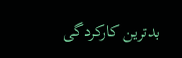بدترین کارکردگی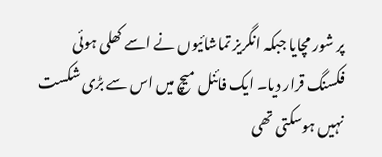پر شور مچایا جبکہ انگریز تماشائیوں نے اسے کھلی ہوئی فکسنگ قرار دیا۔ ایک فائنل میچ میں اس سے بڑی شکست نہیں ہوسکتی تھی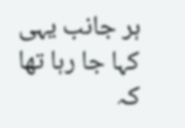ہر جانب یہی کہا جا رہا تھا کہ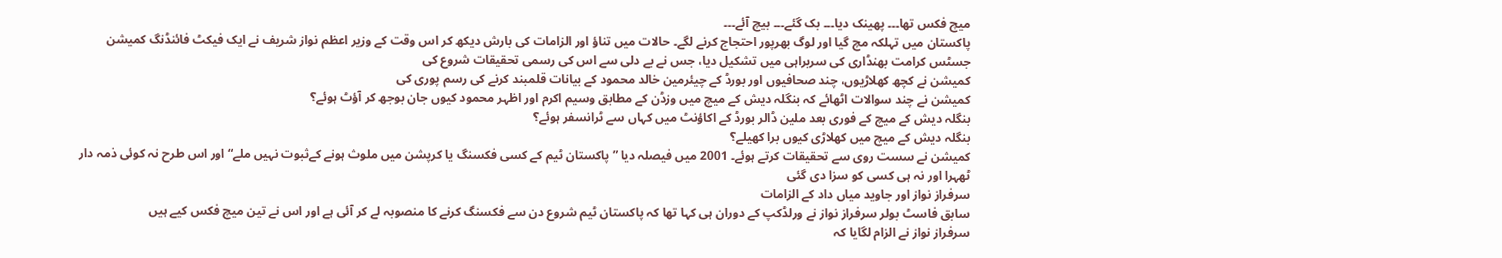میچ فکس تھا۔۔۔ پھینک دیا۔۔۔ بک گئے۔۔۔ بیچ آئے۔۔۔
پاکستان میں تہلکہ مچ گیا اور لوگ بھرپور احتجاج کرنے لگے۔ حالات میں تناؤ اور الزامات کی بارش دیکھ کر اس وقت کے وزیر اعظم نواز شریف نے ایک فیکٹ فائنڈنگ کمیشن جسٹس کرامت بھنڈاری کی سربراہی میں تشکیل دیا، جس نے بے دلی سے اس کی رسمی تحقیقات شروع کی
کمیشن نے کچھ کھلاڑیوں، چند صحافیوں اور بورڈ کے چیئرمین خالد محمود کے بیانات قلمبند کرنے کی رسم پوری کی
کمیشن نے چند سوالات اٹھائے کہ بنگلہ دیش کے میچ میں وزڈن کے مطابق وسیم اکرم اور اظہر محمود کیوں جان بوجھ کر آؤٹ ہوئے؟
بنگلہ دیش کے میچ کے فوری بعد ملین ڈالر بورڈ کے اکاؤنٹ میں کہاں سے ٹرانسفر ہوئے؟
بنگلہ دیش کے میچ میں کھلاڑی کیوں برا کھیلے؟
کمیشن نے سست روی سے تحقیقات کرتے ہوئے۔ 2001 میں فیصلہ دیا ”پاکستان ٹیم کے کسی فکسنگ یا کرپشن میں ملوث ہونے کےثبوت نہیں ملے“ اور اس طرح نہ کوئی ذمہ دار ٹھہرا اور نہ ہی کسی کو سزا دی گئی
سرفراز نواز اور جاوید میاں داد کے الزامات
سابق فاسٹ بولر سرفراز نواز نے ورلڈکپ کے دوران ہی کہا تھا کہ پاکستان ٹیم شروع دن سے فکسنگ کرنے کا منصوبہ لے کر آئی ہے اور اس نے تین میچ فکس کیے ہیں
سرفراز نواز نے الزام لگایا کہ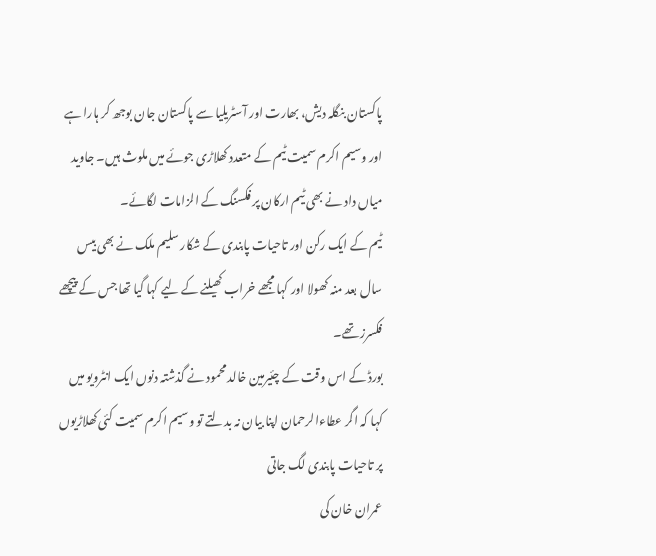پاکستان بنگلہ دیش، بھارت اور آسٹریلیا سے پاکستان جان بوجھ کر ہارا ہے اور وسیم اکرم سمیت ٹیم کے متعدد کھلاڑی جوئے میں ملوث ہیں۔ جاوید میاں داد نے بھی ٹیم ارکان پر فکسنگ کے الزامات لگائے۔
ٹیم کے ایک رکن اور تاحیات پابندی کے شکار سلیم ملک نے بھی بیس سال بعد منہ کھولا اور کہا مجھے خراب کھیلنے کے لیے کہا گیا تھا جس کے پیچھے فکسرز تھے۔
بورڈ کے اس وقت کے چئیرمین خالد محمود نے گذشتہ دنوں ایک انٹرویو میں کہا کہ اگر عطاءالرحمان اپنا بیان نہ بدلتے تو وسیم اکرم سمیت کئی کھلاڑیوں پر تاحیات پابندی لگ جاتی
عمران خان کی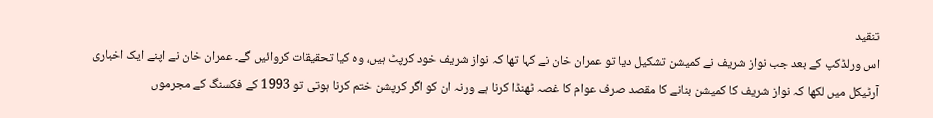تنقید
اس ورلڈکپ کے بعد جب نواز شریف نے کمیشن تشکیل دیا تو عمران خان نے کہا تھا کہ نواز شریف خود کرپٹ ہیں، وہ کیا تحقیقات کروائیں گے۔ عمران خان نے اپنے ایک اخباری آرٹیکل میں لکھا کہ نواز شریف کا کمیشن بنانے کا مقصد صرف عوام کا غصہ ٹھنڈا کرنا ہے ورنہ ان کو اگر کرپشن ختم کرنا ہوتی تو 1993 کے فکسنگ کے مجرموں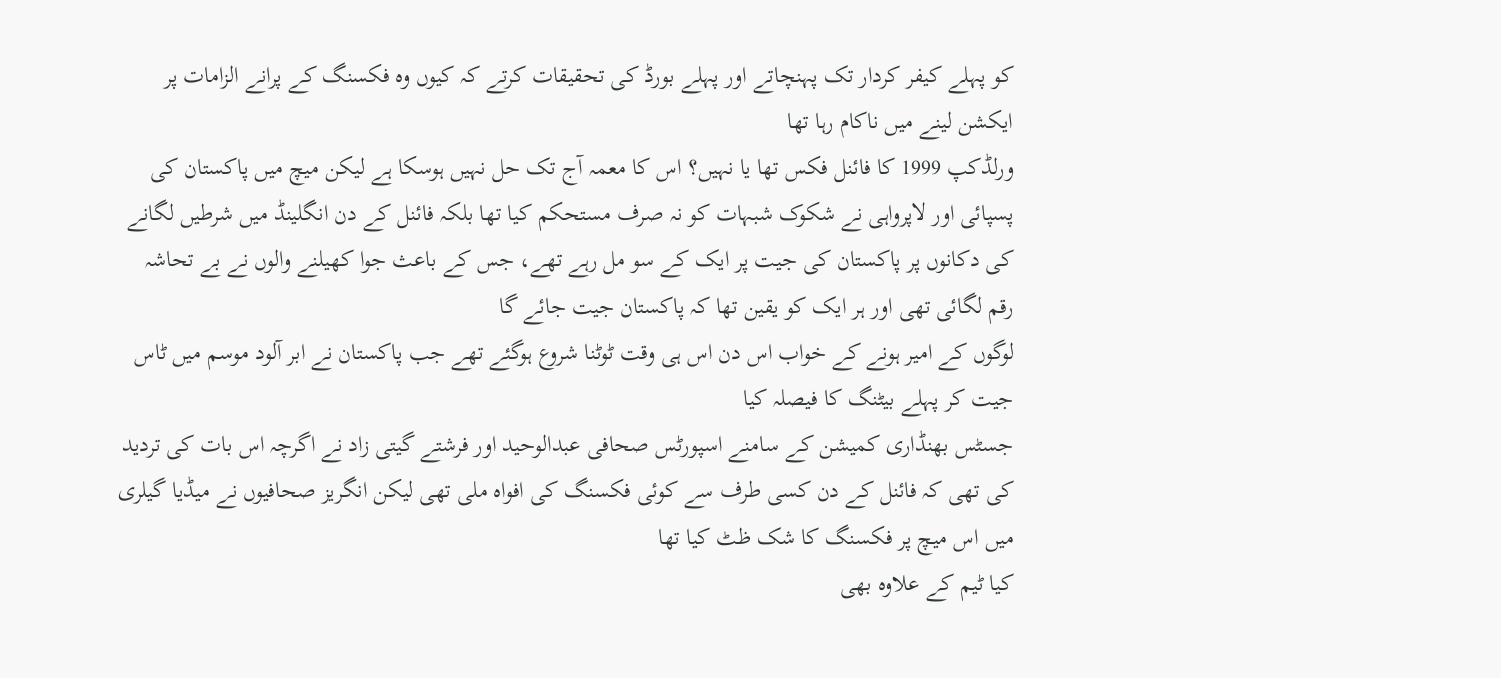کو پہلے کیفر کردار تک پہنچاتے اور پہلے بورڈ کی تحقیقات کرتے کہ کیوں وہ فکسنگ کے پرانے الزامات پر ایکشن لینے میں ناکام رہا تھا
ورلڈکپ 1999 کا فائنل فکس تھا یا نہیں؟ اس کا معمہ آج تک حل نہیں ہوسکا ہے لیکن میچ میں پاکستان کی پسپائی اور لاپرواہی نے شکوک شبہات کو نہ صرف مستحکم کیا تھا بلکہ فائنل کے دن انگلینڈ میں شرطیں لگانے کی دکانوں پر پاکستان کی جیت پر ایک کے سو مل رہے تھے، جس کے باعث جوا کھیلنے والوں نے بے تحاشہ رقم لگائی تھی اور ہر ایک کو یقین تھا کہ پاکستان جیت جائے گا
لوگوں کے امیر ہونے کے خواب اس دن اس ہی وقت ٹوٹنا شروع ہوگئے تھے جب پاکستان نے ابر آلود موسم میں ٹاس جیت کر پہلے بیٹنگ کا فیصلہ کیا
جسٹس بھنڈاری کمیشن کے سامنے اسپورٹس صحافی عبدالوحید اور فرشتے گیتی زاد نے اگرچہ اس بات کی تردید کی تھی کہ فائنل کے دن کسی طرف سے کوئی فکسنگ کی افواہ ملی تھی لیکن انگریز صحافیوں نے میڈیا گیلری میں اس میچ پر فکسنگ کا شک ظٹ کیا تھا
کیا ٹیم کے علاوہ بھی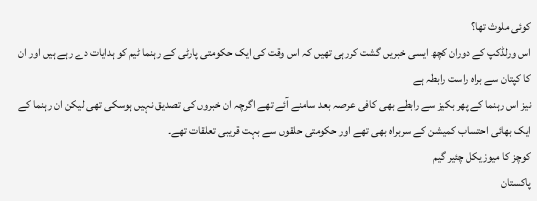کوئی ملوث تھا؟
اس ورلڈکپ کے دوران کچھ ایسی خبریں گشت کررہی تھیں کہ اس وقت کی ایک حکومتی پارٹی کے رہنما ٹیم کو ہدایات دے رہے ہیں اور ان کا کپتان سے براہ راست رابطہ ہے
نیز اس رہنما کے پھر بکیز سے رابطے بھی کافی عرصہ بعد سامنے آئے تھے اگرچہ ان خبروں کی تصدیق نہیں ہوسکی تھی لیکن ان رہنما کے ایک بھائی احتساب کمیشن کے سربراہ بھی تھے اور حکومتی حلقوں سے بہت قریبی تعلقات تھے۔
کوچز کا میوزیکل چئیر گیم
پاکستان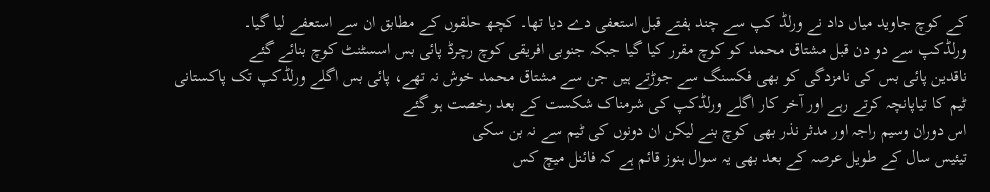کے کوچ جاوید میاں داد نے ورلڈ کپ سے چند ہفتے قبل استعفی دے دیا تھا۔ کچھ حلقوں کے مطابق ان سے استعفے لیا گیا۔
ورلڈکپ سے دو دن قبل مشتاق محمد کو کوچ مقرر کیا گیا جبکہ جنوبی افریقی کوچ رچرڈ پائی بس اسسٹنٹ کوچ بنائے گئے
ناقدین پائی بس کی نامزدگی کو بھی فکسنگ سے جوڑتے ہیں جن سے مشتاق محمد خوش نہ تھے، پائی بس اگلے ورلڈکپ تک پاکستانی ٹیم کا تیاپانچہ کرتے رہے اور آخر کار اگلے ورلڈکپ کی شرمناک شکست کے بعد رخصت ہو گئے
اس دوران وسیم راجہ اور مدثر نذر بھی کوچ بنے لیکن ان دونوں کی ٹیم سے نہ بن سکی
تیئیس سال کے طویل عرصہ کے بعد بھی یہ سوال ہنوز قائم ہے کہ فائنل میچ کس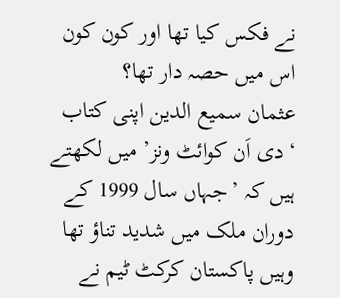نے فکس کیا تھا اور کون کون اس میں حصہ دار تھا؟
عثمان سمیع الدین اپنی کتاب ‘دی اَن کوائٹ ونز’ میں لکھتے ہیں کہ ’جہاں سال 1999 کے دوران ملک میں شدید تناؤ تھا وہیں پاکستان کرکٹ ٹیم نے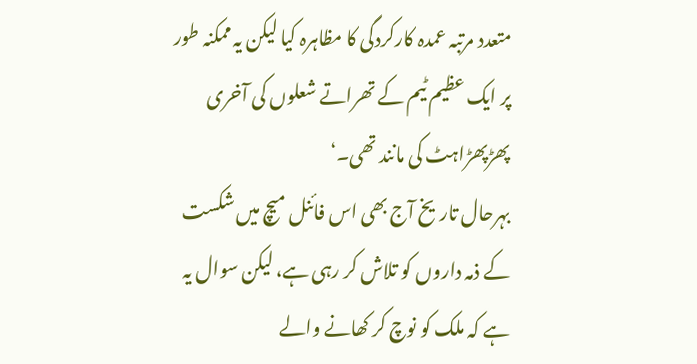متعدد مرتبہ عمدہ کارکردگی کا مظاہرہ کیا لیکن یہ ممکنہ طور پر ایک عظیم ٹیم کے تھراتے شعلوں کی آخری پھڑپھڑاہٹ کی مانند تھی۔‘
بہرحال تاریخ آج بھی اس فائنل میچ میں شکست کے ذمہ داروں کو تلاش کر رہی ہے، لیکن سوال یہ ہے کہ ملک کو نوچ کر کھانے والے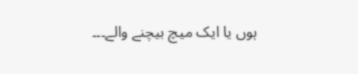ہوں یا ایک میچ بیچنے والے۔۔۔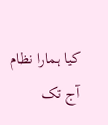کیا ہمارا نظام آج تک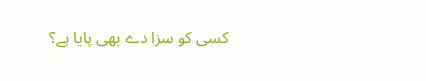کسی کو سزا دے بھی پایا ہے؟